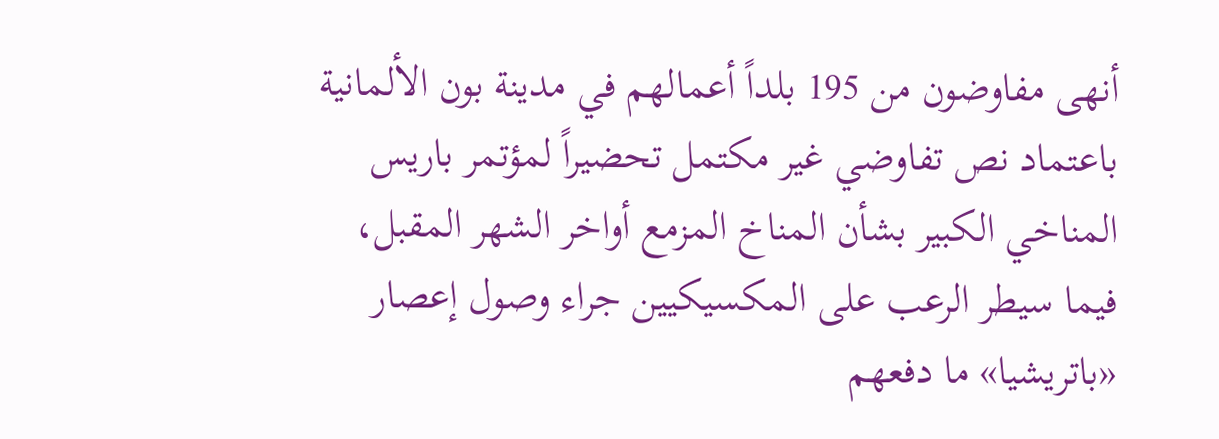أنهى مفاوضون من 195 بلداً أعمالهم في مدينة بون الألمانية باعتماد نص تفاوضي غير مكتمل تحضيراً لمؤتمر باريس المناخي الكبير بشأن المناخ المزمع أواخر الشهر المقبل، فيما سيطر الرعب على المكسيكيين جراء وصول إعصار «باتريشيا» ما دفعهم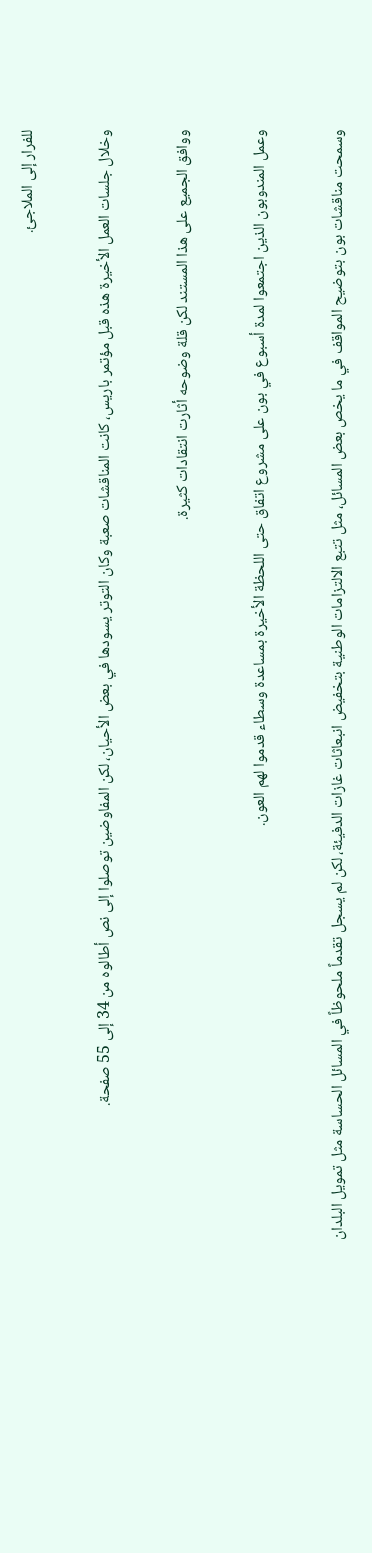للفرار إلى الملاجئ.

وخلال جلسات العمل الأخيرة هذه قبل مؤتمر باريس، كانت المناقشات صعبة وكان التوتر يسودها في بعض الأحيان، لكن المفاوضين توصلوا إلى نص أطالوه من 34 إلى 55 صفحة.

ووافق الجميع على هذا المستند لكن قلة وضوحه أثارت انتقادات كثيرة.

وعمل المندوبون الذين اجتمعوا لمدة أسبوع في بون على مشروع اتفاق حتى اللحظة الأخيرة بمساعدة وسطاء قدموا لهم العون.

وسمحت مناقشات بون بتوضيح المواقف في ما يخص بعض المسائل، مثل تتبع الالتزامات الوطنية بتخفيض انبعاثات غازات الدفيئة، لكن لم يسجل تقدماً ملحوظاً في المسائل الحساسة مثل تمويل البلدان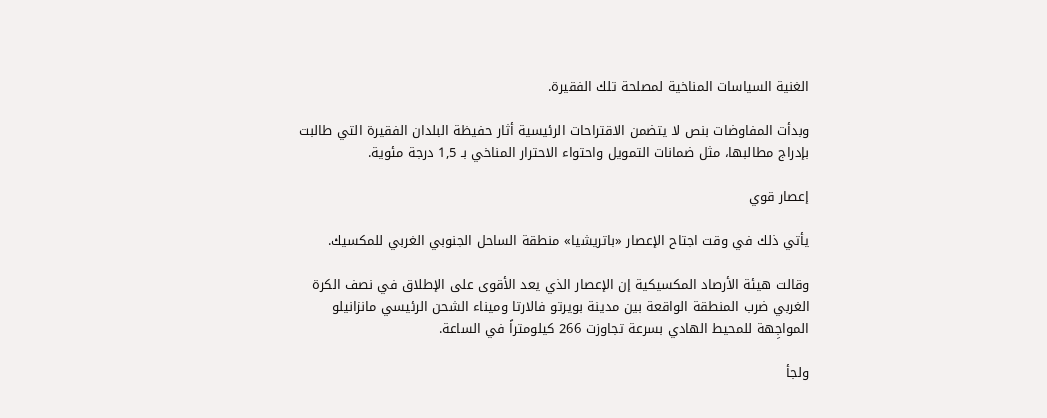الغنية السياسات المناخية لمصلحة تلك الفقيرة.

وبدأت المفاوضات بنص لا يتضمن الاقتراحات الرئيسية أثار حفيظة البلدان الفقيرة التي طالبت بإدراج مطالبها، مثل ضمانات التمويل واحتواء الاحترار المناخي بـ 1,5 درجة مئوية.

إعصار قوي

يأتي ذلك في وقت اجتاح الإعصار «باتريشيا» منطقة الساحل الجنوبي الغربي للمكسيك.

وقالت هيئة الأرصاد المكسيكية إن الإعصار الذي يعد الأقوى على الإطلاق في نصف الكرة الغربي ضرب المنطقة الواقعة بين مدينة بويرتو فالارتا وميناء الشحن الرئيسي مانزانيلو المواجِهة للمحيط الهادي بسرعة تجاوزت 266 كيلومتراً في الساعة.

ولجأ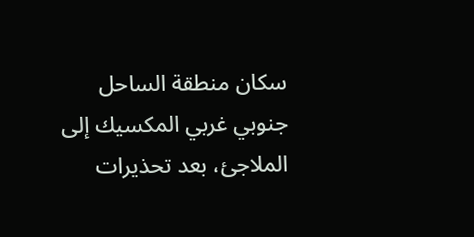سكان منطقة الساحل جنوبي غربي المكسيك إلى الملاجئ، بعد تحذيرات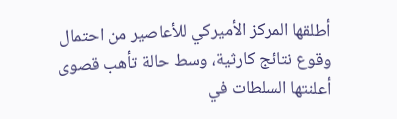أطلقها المركز الأميركي للأعاصير من احتمال وقوع نتائج كارثية، وسط حالة تأهب قصوى أعلنتها السلطات في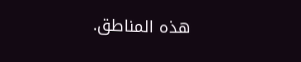هذه المناطق.